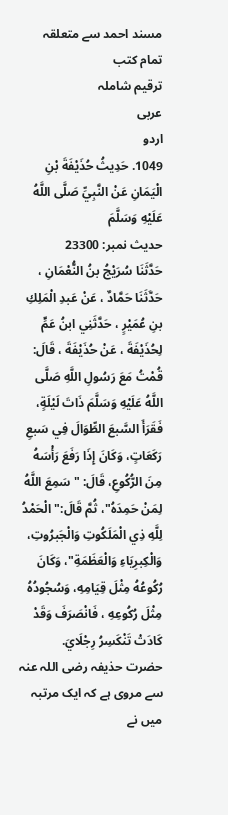مسند احمد سے متعلقہ
تمام کتب
ترقیم شاملہ
عربی
اردو
1049. حَدِيثُ حُذَيْفَةَ بْنِ الْيَمَانِ عَنْ النَّبِيِّ صَلَّى اللَّهُ عَلَيْهِ وَسَلَّمَ
حدیث نمبر: 23300
حَدَّثَنَا سُرَيْجُ بنُ النُّعْمَانِ ، حَدَّثَنَا حَمَّادٌ ، عَنْ عَبدِ الْمَلِكِ بنِ عُمَيْرٍ ، حَدَّثَنِي ابنُ عَمٍّ لِحُذَيْفَةَ ، عَنْ حُذَيْفَةَ ، قَالَ: قُمْتُ مَعَ رَسُولِ اللَّهِ صَلَّى اللَّهُ عَلَيْهِ وَسَلَّمَ ذَاتَ لَيْلَةٍ، فَقَرَأَ السَّبعَ الطِّوَالَ فِي سَبعِ رَكَعَاتٍ، وَكَانَ إِذَا رَفَعَ رَأْسَهُ مِنَ الرُّكُوعِ، قَالَ: " سَمِعَ اللَّهُ لِمَنْ حَمِدَهُ"، ثُمَّ قَالَ:" الْحَمْدُ لِلَّهِ ذِي الْمَلَكُوتِ وَالْجَبرُوتِ، وَالْكِبرِيَاءِ وَالْعَظَمَةِ"، وَكَانَ رُكُوعُهُ مِثْلَ قِيَامِهِ، وَسُجُودُهُ مِثْلَ رُكُوعِهِ ، فَانْصَرَفَ وَقَدْ كَادَتْ تَنْكَسِرُ رِجْلَايَ.
حضرت حذیفہ رضی اللہ عنہ سے مروی ہے کہ ایک مرتبہ میں نے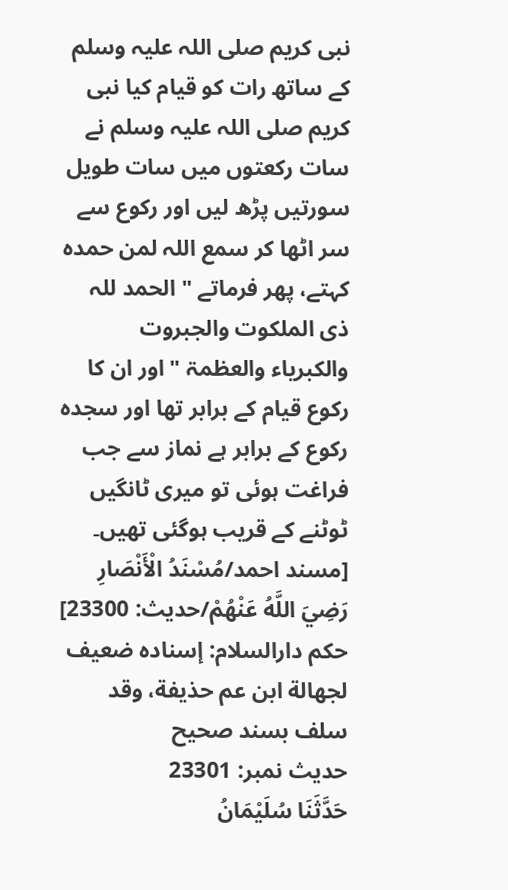نبی کریم صلی اللہ علیہ وسلم کے ساتھ رات کو قیام کیا نبی کریم صلی اللہ علیہ وسلم نے سات رکعتوں میں سات طویل سورتیں پڑھ لیں اور رکوع سے سر اٹھا کر سمع اللہ لمن حمدہ کہتے، پھر فرماتے " الحمد للہ ذی الملکوت والجبروت والکبریاء والعظمۃ " اور ان کا رکوع قیام کے برابر تھا اور سجدہ رکوع کے برابر ہے نماز سے جب فراغت ہوئی تو میری ٹانگیں ٹوٹنے کے قریب ہوگئی تھیں۔ [مسند احمد/مُسْنَدُ الْأَنْصَارِ رَضِيَ اللَّهُ عَنْهُمْ/حدیث: 23300]
حکم دارالسلام: إسناده ضعيف لجهالة ابن عم حذيفة، وقد سلف بسند صحيح
حدیث نمبر: 23301
حَدَّثَنَا سُلَيْمَانُ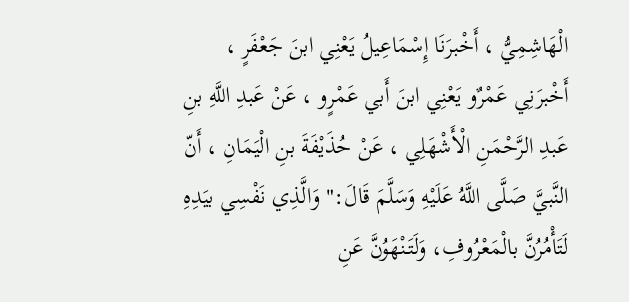الْهَاشِمِيُّ ، أَخْبرَنَا إِسْمَاعِيلُ يَعْنِي ابنَ جَعْفَرٍ ، أَخْبرَنِي عَمْرٌو يَعْنِي ابنَ أَبي عَمْرٍو ، عَنْ عَبدِ اللَّهِ بنِ عَبدِ الرَّحْمَنِ الْأَشْهَلِي ، عَنْ حُذَيْفَةَ بنِ الْيَمَانِ ، أَنّ النَّبيَّ صَلَّى اللَّهُ عَلَيْهِ وَسَلَّمَ قَالَ:" وَالَّذِي نَفْسِي بيَدِهِ لَتَأْمُرُنَّ بالْمَعْرُوفِ، وَلَتَنْهَوُنَّ عَنِ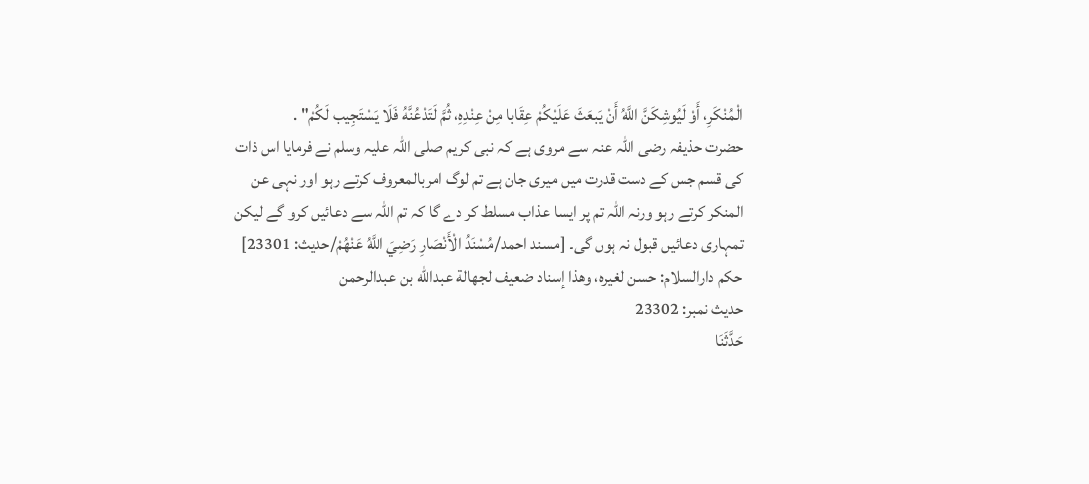الْمُنْكَرِ، أَوْ لَيُوشِكَنَّ اللَّهُ أَنْ يَبعَثَ عَلَيْكُمْ عِقَابا مِنْ عِنْدِهِ، ثُمَّ لَتَدْعُنَّهُ فَلَا يَسْتَجِيب لَكُمْ" .
حضرت حذیفہ رضی اللہ عنہ سے مروی ہے کہ نبی کریم صلی اللہ علیہ وسلم نے فرمایا اس ذات کی قسم جس کے دست قدرت میں میری جان ہے تم لوگ امربالمعروف کرتے رہو اور نہی عن المنکر کرتے رہو ورنہ اللہ تم پر ایسا عذاب مسلط کر دے گا کہ تم اللہ سے دعائیں کرو گے لیکن تمہاری دعائیں قبول نہ ہوں گی۔ [مسند احمد/مُسْنَدُ الْأَنْصَارِ رَضِيَ اللَّهُ عَنْهُمْ/حدیث: 23301]
حکم دارالسلام: حسن لغيره، وهذا إسناد ضعيف لجهالة عبدالله بن عبدالرحمن
حدیث نمبر: 23302
حَدَّثَنَا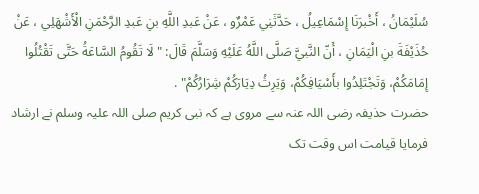سُلَيْمَانُ ، أَخْبرَنَا إِسْمَاعِيلُ ، حَدَّثَنِي عَمْرٌو ، عَنْ عَبدِ اللَّهِ بنِ عَبدِ الرَّحْمَنِ الْأَشْهَلِي ، عَنْ حُذَيْفَةَ بنِ الْيَمَانِ ، أَنّ النَّبيَّ صَلَّى اللَّهُ عَلَيْهِ وَسَلَّمَ قَالَ: " لَا تَقُومُ السَّاعَةُ حَتَّى تَقْتُلُوا إِمَامَكُمْ، وَتَجْتَلِدُوا بأَسْيَافِكُمْ، وَيَرِثُ دِيَارَكُمْ شِرَارُكُمْ" .
حضرت حذیفہ رضی اللہ عنہ سے مروی ہے کہ نبی کریم صلی اللہ علیہ وسلم نے ارشاد فرمایا قیامت اس وقت تک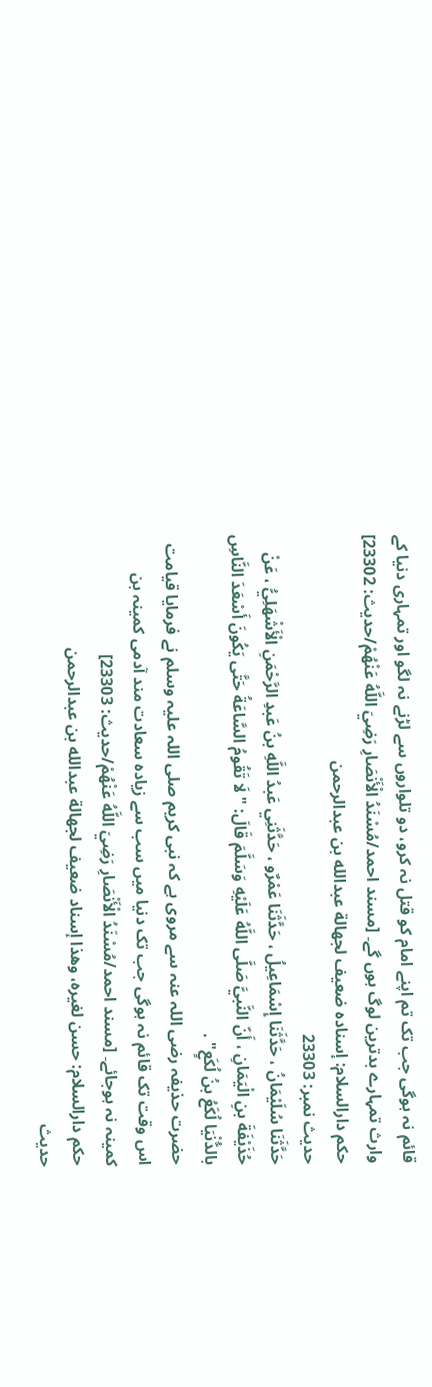قائم نہ ہوگی جب تک تم اپنے امام کو قتل نہ کرو، دو تلواروں سے لڑنے نہ لگو اور تمہاری دنیا کے وارث تمہارے بدترین لوگ ہوں گے۔ [مسند احمد/مُسْنَدُ الْأَنْصَارِ رَضِيَ اللَّهُ عَنْهُمْ/حدیث: 23302]
حکم دارالسلام: إسناده ضعيف لجهالة عبدالله بن عبدالرحمن
حدیث نمبر: 23303
حَدَّثَنَا سُلَيْمَانُ ، حَدَّثَنَا إِسْمَاعِيلُ ، حَدَّثَنَا عَمْرٌو ، حَدَّثَنِي عَبدُ اللَّهِ بنُ عَبدِ الرَّحْمَنِ الْأَشْهَلِيُّ ، عَنْ حُذَيْفَةَ بنِ الْيَمَانِ ، أَنّ النَّبيَّ صَلَّى اللَّهُ عَلَيْهِ وَسَلَّمَ قَالَ: " لَا تَقُومُ السَّاعَةُ حَتَّى يَكُونَ أَسْعَدَ النَّاسِ بالدُّنْيَا لُكَعُ بنُ لُكَعٍ" .
حضرت حذیفہ رضی اللہ عنہ سے مروی ہے کہ نبی کریم صلی اللہ علیہ وسلم نے فرمایا قیامت اس وقت تک قائم نہ ہوگی جب تک دنیا میں سب سے زیادہ سعادت مند آدمی کمینہ بن کمینہ نہ ہوجائے۔ [مسند احمد/مُسْنَدُ الْأَنْصَارِ رَضِيَ اللَّهُ عَنْهُمْ/حدیث: 23303]
حکم دارالسلام: حسن لغيره، وهذا إسناد ضعيف لجهالة عبدالله بن عبدالرحمن
حدیث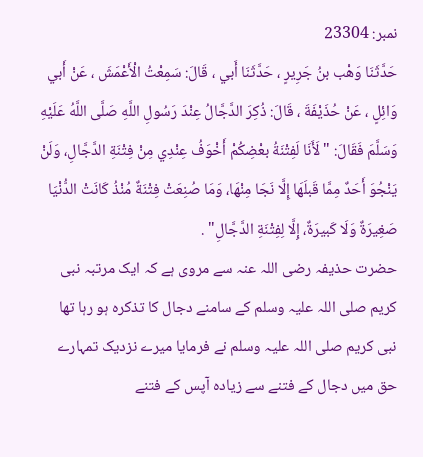نمبر: 23304
حَدَّثَنَا وَهْب بنُ جَرِيرٍ ، حَدَّثَنَا أَبي ، قَالَ: سَمِعْتُ الْأَعْمَشَ ، عَنْ أَبي وَائِلٍ ، عَنْ حُذَيْفَةَ ، قَالَ: ذُكِرَ الدَّجَّالُ عِنْدَ رَسُولِ اللَّهِ صَلَّى اللَّهُ عَلَيْهِ وَسَلَّمَ فَقَالَ: " لَأَنَا لَفِتْنَةُ بعْضِكُمْ أَخْوَفُ عِنْدِي مِنْ فِتْنَةِ الدَّجَّالِ، وَلَنْ يَنْجُوَ أَحَدٌ مِمَّا قَبلَهَا إِلَّا نَجَا مِنْهَا، وَمَا صُنِعَتْ فِتْنَةٌ مُنْذُ كَانَتْ الدُّنْيَا صَغِيرَةٌ وَلَا كَبيرَةٌ، إِلَّا لِفِتْنَةِ الدَّجَّالِ" .
حضرت حذیفہ رضی اللہ عنہ سے مروی ہے کہ ایک مرتبہ نبی کریم صلی اللہ علیہ وسلم کے سامنے دجال کا تذکرہ ہو رہا تھا نبی کریم صلی اللہ علیہ وسلم نے فرمایا میرے نزدیک تمہارے حق میں دجال کے فتنے سے زیادہ آپس کے فتنے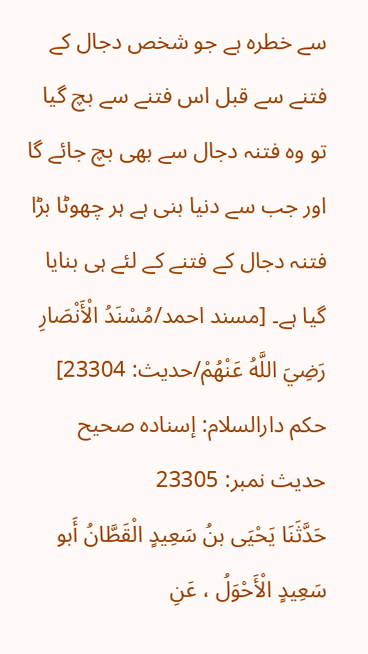سے خطرہ ہے جو شخص دجال کے فتنے سے قبل اس فتنے سے بچ گیا تو وہ فتنہ دجال سے بھی بچ جائے گا اور جب سے دنیا بنی ہے ہر چھوٹا بڑا فتنہ دجال کے فتنے کے لئے ہی بنایا گیا ہے۔ [مسند احمد/مُسْنَدُ الْأَنْصَارِ رَضِيَ اللَّهُ عَنْهُمْ/حدیث: 23304]
حکم دارالسلام: إسناده صحيح
حدیث نمبر: 23305
حَدَّثَنَا يَحْيَى بنُ سَعِيدٍ الْقَطَّانُ أَبو سَعِيدٍ الْأَحْوَلُ ، عَنِ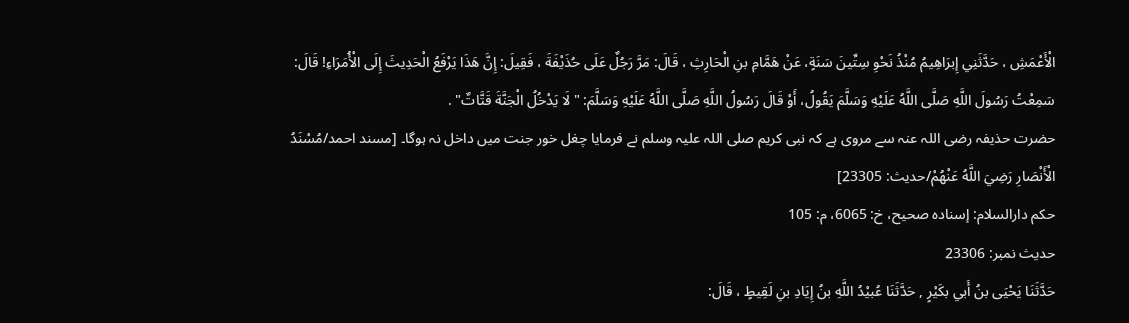الْأَعْمَشِ ، حَدَّثَنِي إِبرَاهِيمُ مُنْذُ نَحْوِ سِتِّينَ سَنَةٍ، عَنْ هَمَّامِ بنِ الْحَارِثِ ، قَالَ: مَرَّ رَجُلٌ عَلَى حُذَيْفَةَ ، فَقِيلَ: إِنَّ هَذَا يَرْفَعُ الْحَدِيثَ إِلَى الْأُمَرَاءِ! قَالَ: سَمِعْتُ رَسُولَ اللَّهِ صَلَّى اللَّهُ عَلَيْهِ وَسَلَّمَ يَقُولُ، أَوْ قَالَ رَسُولُ اللَّهِ صَلَّى اللَّهُ عَلَيْهِ وَسَلَّمَ: " لَا يَدْخُلُ الْجَنَّةَ قَتَّاتٌ" .
حضرت حذیفہ رضی اللہ عنہ سے مروی ہے کہ نبی کریم صلی اللہ علیہ وسلم نے فرمایا چغل خور جنت میں داخل نہ ہوگا۔ [مسند احمد/مُسْنَدُ الْأَنْصَارِ رَضِيَ اللَّهُ عَنْهُمْ/حدیث: 23305]
حکم دارالسلام: إسناده صحيح، خ: 6065، م: 105
حدیث نمبر: 23306
حَدَّثَنَا يَحْيَى بنُ أَبي بكَيْرٍ , حَدَّثَنَا عُبيْدُ اللَّهِ بنُ إِيَادِ بنِ لَقِيطٍ ، قَالَ: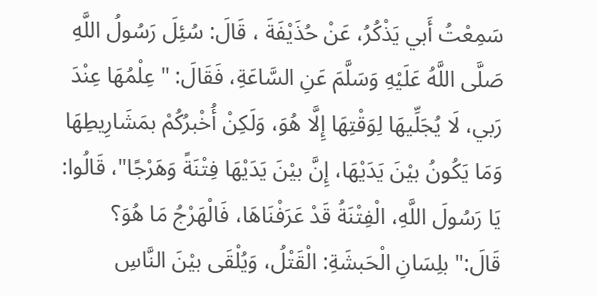سَمِعْتُ أَبي يَذْكُرُ، عَنْ حُذَيْفَةَ ، قَالَ: سُئِلَ رَسُولُ اللَّهِ صَلَّى اللَّهُ عَلَيْهِ وَسَلَّمَ عَنِ السَّاعَةِ، فَقَالَ: " عِلْمُهَا عِنْدَ رَبي، لَا يُجَلِّيهَا لِوَقْتِهَا إِلَّا هُوَ، وَلَكِنْ أُخْبرُكُمْ بمَشَارِيطِهَا وَمَا يَكُونُ بيْنَ يَدَيْهَا، إِنَّ بيْنَ يَدَيْهَا فِتْنَةً وَهَرْجًا"، قَالُوا: يَا رَسُولَ اللَّهِ، الْفِتْنَةُ قَدْ عَرَفْنَاهَا، فَالْهَرْجُ مَا هُوَ؟ قَالَ:" بلِسَانِ الْحَبشَةِ: الْقَتْلُ، وَيُلْقَى بيْنَ النَّاسِ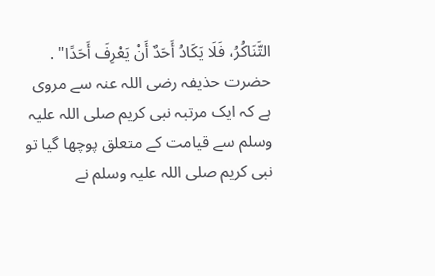التَّنَاكُرُ، فَلَا يَكَادُ أَحَدٌ أَنْ يَعْرِفَ أَحَدًا" .
حضرت حذیفہ رضی اللہ عنہ سے مروی ہے کہ ایک مرتبہ نبی کریم صلی اللہ علیہ وسلم سے قیامت کے متعلق پوچھا گیا تو نبی کریم صلی اللہ علیہ وسلم نے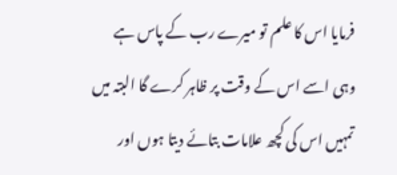فرمایا اس کا علم تو میرے رب کے پاس ہے وہی اسے اس کے وقت پر ظاہر کرے گا البتہ میں تمہیں اس کی کچھ علامات بتائے دیتا ہوں اور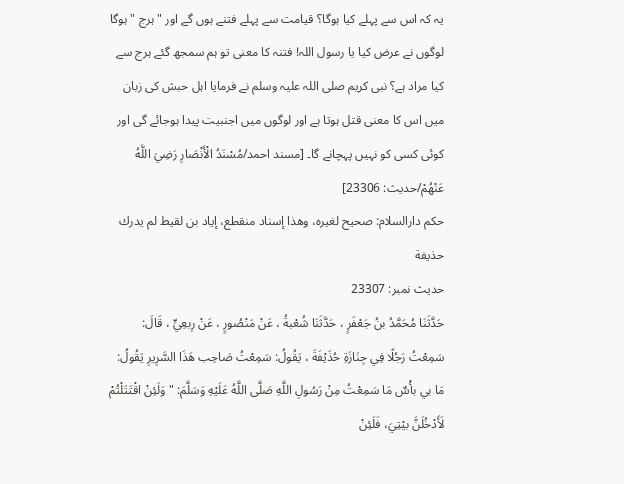یہ کہ اس سے پہلے کیا ہوگا؟ قیامت سے پہلے فتنے ہوں گے اور " ہرج " ہوگا لوگوں نے عرض کیا یا رسول اللہ! فتنہ کا معنی تو ہم سمجھ گئے ہرج سے کیا مراد ہے؟ نبی کریم صلی اللہ علیہ وسلم نے فرمایا اہل حبش کی زبان میں اس کا معنی قتل ہوتا ہے اور لوگوں میں اجنبیت پیدا ہوجائے گی اور کوئی کسی کو نہیں پہچانے گا۔ [مسند احمد/مُسْنَدُ الْأَنْصَارِ رَضِيَ اللَّهُ عَنْهُمْ/حدیث: 23306]
حکم دارالسلام: صحيح لغيره، وهذا إسناد منقطع، إياد بن لقيط لم يدرك حذيفة
حدیث نمبر: 23307
حَدَّثَنَا مُحَمَّدُ بنُ جَعْفَرٍ ، حَدَّثَنَا شُعْبةُ ، عَنْ مَنْصُورٍ ، عَنْ رِبعِيٍّ ، قَالَ: سَمِعْتُ رَجُلًا فِي جِنَازَةِ حُذَيْفَةَ ، يَقُولُ: سَمِعْتُ صَاحِب هَذَا السَّرِيرِ يَقُولُ: مَا بي بأْسٌ مَا سَمِعْتُ مِنْ رَسُولِ اللَّهِ صَلَّى اللَّهُ عَلَيْهِ وَسَلَّمَ: " وَلَئِنْ اقْتَتَلْتُمْ لَأَدْخُلَنَّ بيْتِيَ، فَلَئِنْ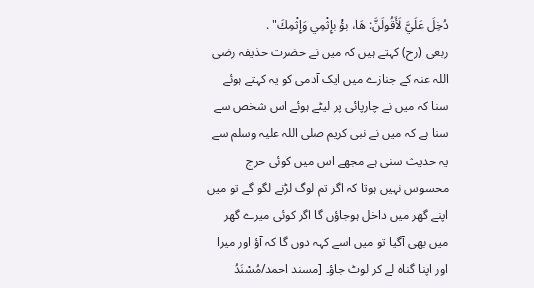دُخِلَ عَلَيَّ لَأَقُولَنَّ: هَا، بؤْ بإِثْمِي وَإِثْمِكَ" .
ربعی (رح) کہتے ہیں کہ میں نے حضرت حذیفہ رضی اللہ عنہ کے جنازے میں ایک آدمی کو یہ کہتے ہوئے سنا کہ میں نے چارپائی پر لیٹے ہوئے اس شخص سے سنا ہے کہ میں نے نبی کریم صلی اللہ علیہ وسلم سے یہ حدیث سنی ہے مجھے اس میں کوئی حرج محسوس نہیں ہوتا کہ اگر تم لوگ لڑنے لگو گے تو میں اپنے گھر میں داخل ہوجاؤں گا اگر کوئی میرے گھر میں بھی آگیا تو میں اسے کہہ دوں گا کہ آؤ اور میرا اور اپنا گناہ لے کر لوٹ جاؤ۔ [مسند احمد/مُسْنَدُ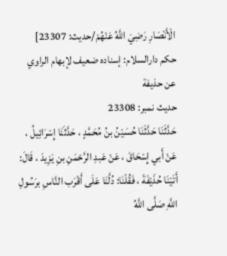الْأَنْصَارِ رَضِيَ اللَّهُ عَنْهُمْ/حدیث: 23307]
حکم دارالسلام: إسناده ضعيف لإبهام الراوي عن حذيفة
حدیث نمبر: 23308
حَدَّثَنَا حَدَّثَنَا حُسَيْنُ بنُ مُحَمَّدٍ ، حَدَّثَنَا إِسْرَائِيلُ ، عَنْ أَبي إِسْحَاقَ ، عَنْ عَبدِ الرَّحْمَنِ بنِ يَزِيدَ ، قَالَ: أَتَيْنَا حُذَيْفَةَ ، فَقُلْنَا: دُلَّنَا عَلَى أَقْرَب النَّاسِ برَسُولِ اللَّهِ صَلَّى اللَّهُ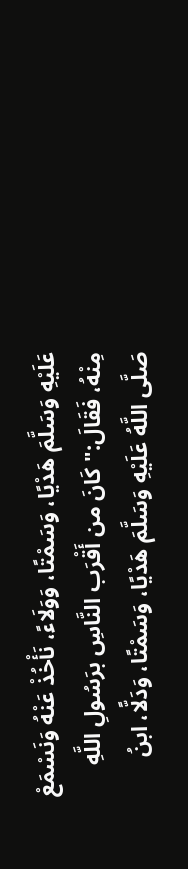عَلَيْهِ وَسَلَّمَ هَدْيًا، وَسَمْتًا، وَوَلَاءً، نَأْخُذْ عَنْهُ وَنَسْمَعْ مِنْهُ، فَقَالَ:" كَانَ من أَقْرَب النَّاسِ برَسُولِ اللَّهِ صَلَّى اللَّهُ عَلَيْهِ وَسَلَّمَ هَدْيًا، وَسَمْتًا، وَدَلًّا، ابنُ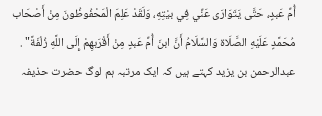أُمِّ عَبدٍ، حَتَّى يَتَوَارَى عَنِّي فِي بيْتِهِ، وَلَقَدْ عَلِمَ الْمَحْفُوظُونَ مِنْ أَصْحَاب مُحَمَّدٍ عَلَيْهِ الصَّلَاة وَالسَّلَامُ أَنَّ ابنَ أُمِّ عَبدٍ مِنْ أَقْرَبهِمْ إِلَى اللَّهِ زُلْفَةً" .
عبدالرحمن بن یزید کہتے ہیں کہ ایک مرتبہ ہم لوگ حضرت حذیفہ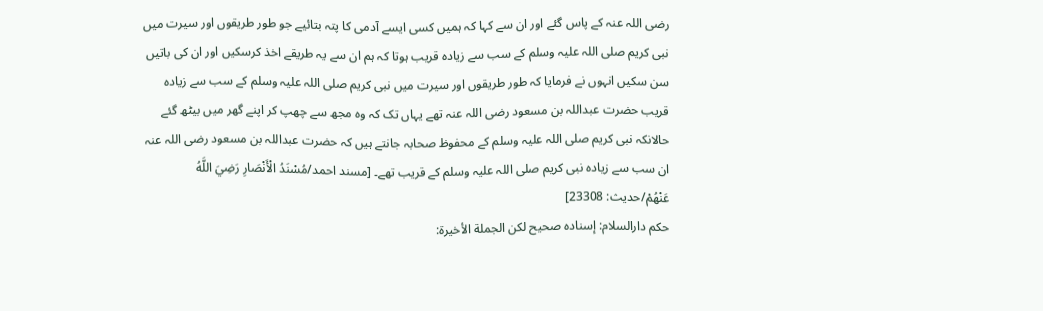رضی اللہ عنہ کے پاس گئے اور ان سے کہا کہ ہمیں کسی ایسے آدمی کا پتہ بتائیے جو طور طریقوں اور سیرت میں نبی کریم صلی اللہ علیہ وسلم کے سب سے زیادہ قریب ہوتا کہ ہم ان سے یہ طریقے اخذ کرسکیں اور ان کی باتیں سن سکیں انہوں نے فرمایا کہ طور طریقوں اور سیرت میں نبی کریم صلی اللہ علیہ وسلم کے سب سے زیادہ قریب حضرت عبداللہ بن مسعود رضی اللہ عنہ تھے یہاں تک کہ وہ مجھ سے چھپ کر اپنے گھر میں بیٹھ گئے حالانکہ نبی کریم صلی اللہ علیہ وسلم کے محفوظ صحابہ جانتے ہیں کہ حضرت عبداللہ بن مسعود رضی اللہ عنہ ان سب سے زیادہ نبی کریم صلی اللہ علیہ وسلم کے قریب تھے۔ [مسند احمد/مُسْنَدُ الْأَنْصَارِ رَضِيَ اللَّهُ عَنْهُمْ/حدیث: 23308]
حکم دارالسلام: إسناده صحيح لكن الجملة الأخيرة: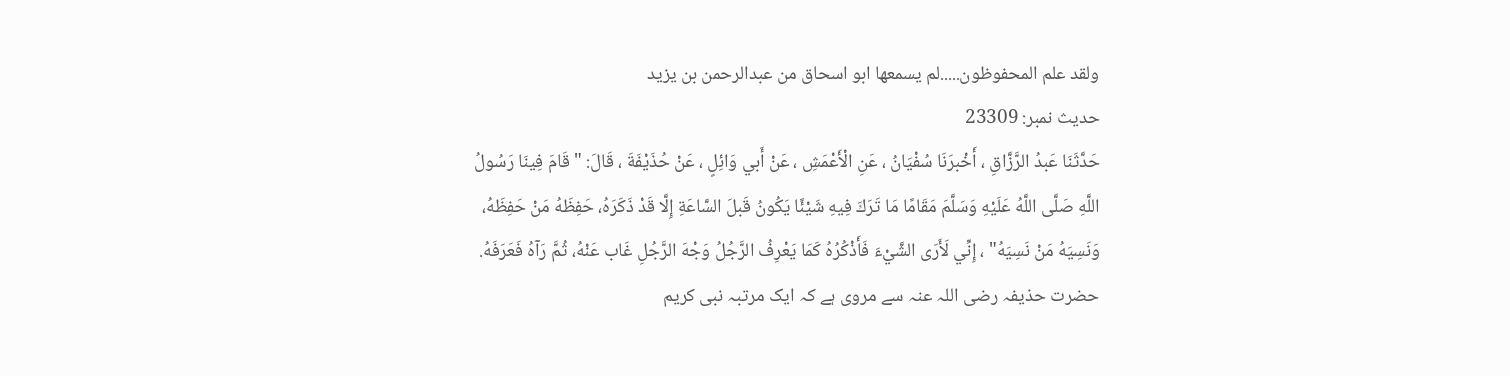ولقد علم المحفوظون.....لم يسمعها ابو اسحاق من عبدالرحمن بن يزيد
حدیث نمبر: 23309
حَدَّثَنَا عَبدُ الرَّزَّاقِ ، أَخْبرَنَا سُفْيَانُ ، عَنِ الْأَعْمَشِ ، عَنْ أَبي وَائِلٍ ، عَنْ حُذَيْفَةَ ، قَالَ: " قَامَ فِينَا رَسُولُ اللَّهِ صَلَّى اللَّهُ عَلَيْهِ وَسَلَّمَ مَقَامًا مَا تَرَكَ فِيهِ شَيْئًا يَكُونُ قَبلَ السَّاعَةِ إِلَّا قَدْ ذَكَرَهُ، حَفِظَهُ مَنْ حَفِظَهُ، وَنَسِيَهُ مَنْ نَسِيَهُ" ، إِنِّي لَأَرَى الشَّيْءَ فَأَذْكُرُهُ كَمَا يَعْرِفُ الرَّجُلُ وَجْهَ الرَّجُلِ غَاب عَنْهُ، ثُمَّ رَآهُ فَعَرَفَهُ.
حضرت حذیفہ رضی اللہ عنہ سے مروی ہے کہ ایک مرتبہ نبی کریم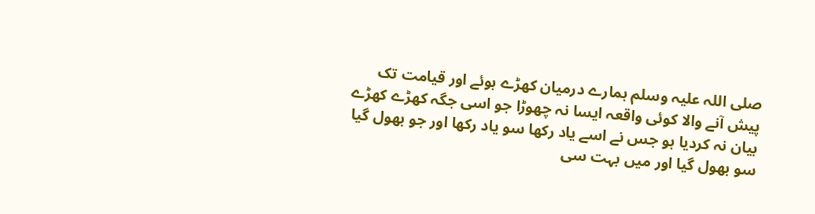صلی اللہ علیہ وسلم ہمارے درمیان کھڑے ہوئے اور قیامت تک پیش آنے والا کوئی واقعہ ایسا نہ چھوڑا جو اسی جگہ کھڑے کھڑے بیان نہ کردیا ہو جس نے اسے یاد رکھا سو یاد رکھا اور جو بھول گیا سو بھول گیا اور میں بہت سی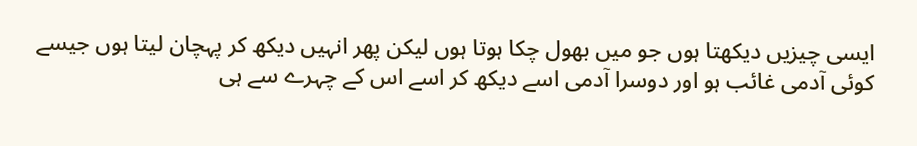ایسی چیزیں دیکھتا ہوں جو میں بھول چکا ہوتا ہوں لیکن پھر انہیں دیکھ کر پہچان لیتا ہوں جیسے کوئی آدمی غائب ہو اور دوسرا آدمی اسے دیکھ کر اسے اس کے چہرے سے ہی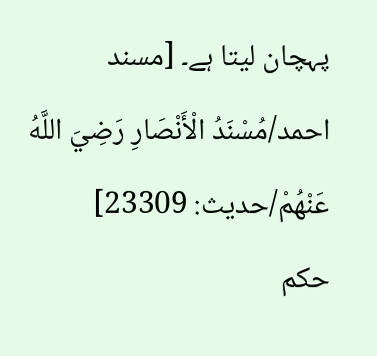پہچان لیتا ہے۔ [مسند احمد/مُسْنَدُ الْأَنْصَارِ رَضِيَ اللَّهُ عَنْهُمْ/حدیث: 23309]
حکم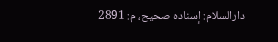دارالسلام: إسناده صحيح، م: 2891